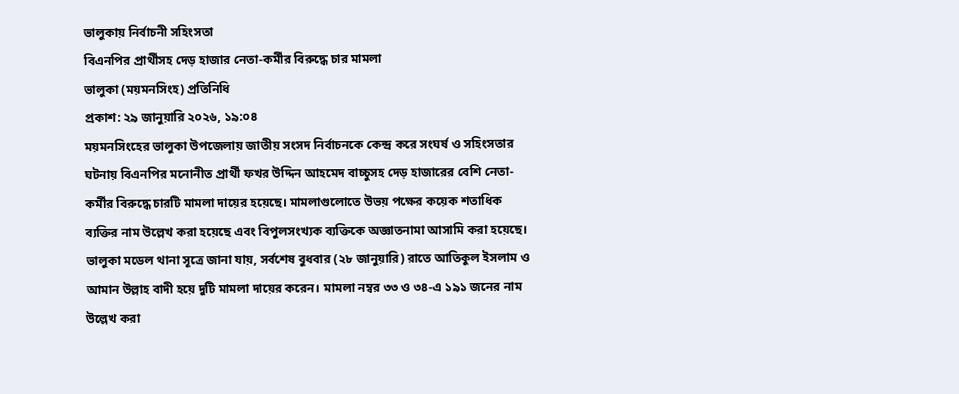ভালুকায় নির্বাচনী সহিংসতা
বিএনপির প্রার্থীসহ দেড় হাজার নেতা-কর্মীর বিরুদ্ধে চার মামলা
ভালুকা (ময়মনসিংহ) প্রতিনিধি
প্রকাশ: ২৯ জানুয়ারি ২০২৬, ১৯:০৪
ময়মনসিংহের ভালুকা উপজেলায় জাতীয় সংসদ নির্বাচনকে কেন্দ্র করে সংঘর্ষ ও সহিংসতার ঘটনায় বিএনপির মনোনীত প্রার্থী ফখর উদ্দিন আহমেদ বাচ্চুসহ দেড় হাজারের বেশি নেতা-কর্মীর বিরুদ্ধে চারটি মামলা দায়ের হয়েছে। মামলাগুলোতে উভয় পক্ষের কয়েক শতাধিক ব্যক্তির নাম উল্লেখ করা হয়েছে এবং বিপুলসংখ্যক ব্যক্তিকে অজ্ঞাতনামা আসামি করা হয়েছে।
ভালুকা মডেল থানা সূত্রে জানা যায়, সর্বশেষ বুধবার (২৮ জানুয়ারি) রাতে আতিকুল ইসলাম ও আমান উল্লাহ বাদী হয়ে দুটি মামলা দায়ের করেন। মামলা নম্বর ৩৩ ও ৩৪-এ ১৯১ জনের নাম উল্লেখ করা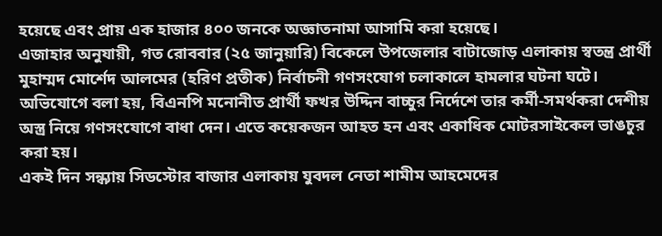হয়েছে এবং প্রায় এক হাজার ৪০০ জনকে অজ্ঞাতনামা আসামি করা হয়েছে।
এজাহার অনুযায়ী, গত রোববার (২৫ জানুয়ারি) বিকেলে উপজেলার বাটাজোড় এলাকায় স্বতন্ত্র প্রার্থী মুহাম্মদ মোর্শেদ আলমের (হরিণ প্রতীক) নির্বাচনী গণসংযোগ চলাকালে হামলার ঘটনা ঘটে। অভিযোগে বলা হয়, বিএনপি মনোনীত প্রার্থী ফখর উদ্দিন বাচ্চুর নির্দেশে তার কর্মী-সমর্থকরা দেশীয় অস্ত্র নিয়ে গণসংযোগে বাধা দেন। এতে কয়েকজন আহত হন এবং একাধিক মোটরসাইকেল ভাঙচুর করা হয়।
একই দিন সন্ধ্যায় সিডস্টোর বাজার এলাকায় যুবদল নেতা শামীম আহমেদের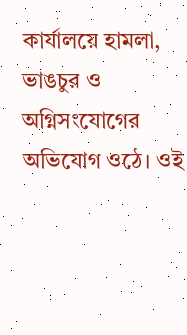কার্যালয়ে হামলা, ভাঙচুর ও অগ্নিসংযোগের অভিযোগ ওঠে। ওই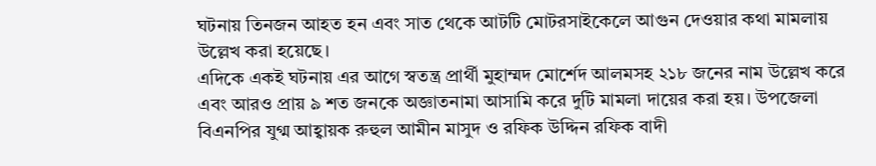ঘটনায় তিনজন আহত হন এবং সাত থেকে আটটি মোটরসাইকেলে আগুন দেওয়ার কথা মামলায় উল্লেখ করা হয়েছে।
এদিকে একই ঘটনায় এর আগে স্বতন্ত্র প্রার্থী মুহাম্মদ মোর্শেদ আলমসহ ২১৮ জনের নাম উল্লেখ করে এবং আরও প্রায় ৯ শত জনকে অজ্ঞাতনামা আসামি করে দুটি মামলা দায়ের করা হয়। উপজেলা বিএনপির যুগ্ম আহ্বায়ক রুহুল আমীন মাসুদ ও রফিক উদ্দিন রফিক বাদী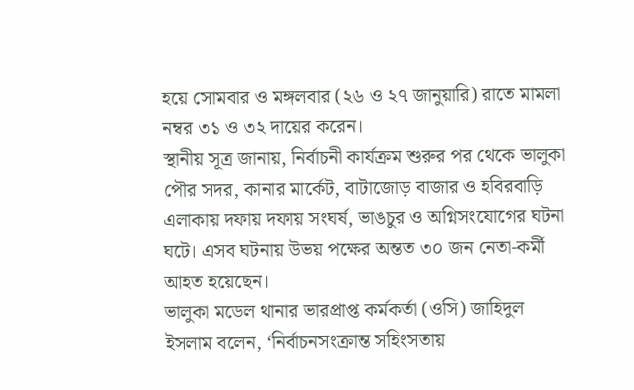হয়ে সোমবার ও মঙ্গলবার (২৬ ও ২৭ জানুয়ারি) রাতে মামলা নম্বর ৩১ ও ৩২ দায়ের করেন।
স্থানীয় সূত্র জানায়, নির্বাচনী কার্যক্রম শুরুর পর থেকে ভালুকা পৌর সদর, কানার মার্কেট, বাটাজোড় বাজার ও হবিরবাড়ি এলাকায় দফায় দফায় সংঘর্ষ, ভাঙচুর ও অগ্নিসংযোগের ঘটনা ঘটে। এসব ঘটনায় উভয় পক্ষের অন্তত ৩০ জন নেতা-কর্মী আহত হয়েছেন।
ভালুকা মডেল থানার ভারপ্রাপ্ত কর্মকর্তা (ওসি) জাহিদুল ইসলাম বলেন, ‘নির্বাচনসংক্রান্ত সহিংসতায়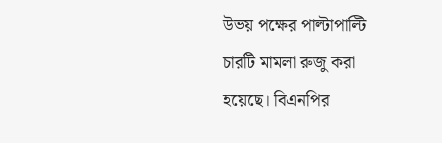উভয় পক্ষের পাল্টাপাল্টি চারটি মামলা রুজু করা হয়েছে। বিএনপির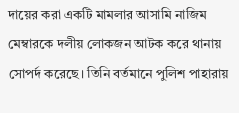দায়ের করা একটি মামলার আসামি নাজিম মেম্বারকে দলীয় লোকজন আটক করে থানায় সোপর্দ করেছে। তিনি বর্তমানে পুলিশ পাহারায়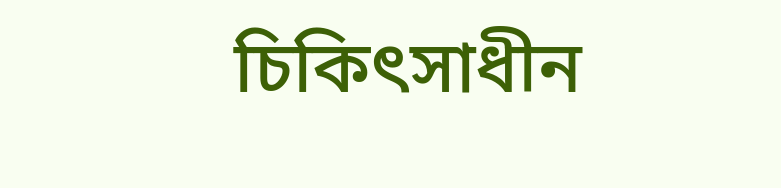চিকিৎসাধীন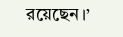রয়েছেন।’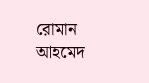রোমান আহমেদ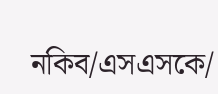নকিব/এসএসকে/